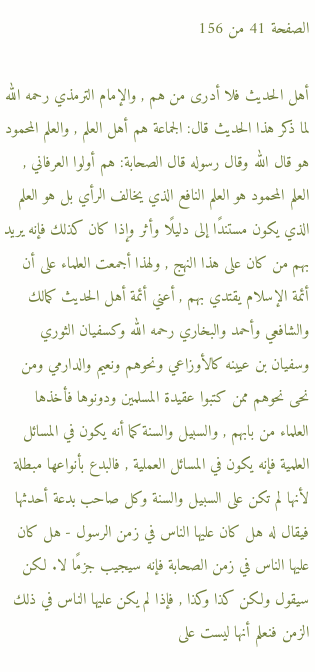الصفحة 41 من 156

أهل الحديث فلا أدرى من هم , والإمام الترمذي رحمه الله لما ذكر هذا الحديث قال: الجماعة هم أهل العلم , والعلم المحمود هو قال الله وقال رسوله قال الصحابة: هم أولوا العرفاني , العلم المحمود هو العلم النافع الذي يخالف الرأي بل هو العلم الذي يكون مستندًا إلى دليلًا وأثر وإذا كان كذلك فإنه يريد بهم من كان على هذا النهج , ولهذا أجمعت العلماء على أن أئمة الإسلام يقتدي بهم , أعني أئمة أهل الحديث كمالك والشافعي وأحمد والبخاري رحمه الله وكسفيان الثوري وسفيان بن عيينه كالأوزاعي ونحوهم ونعيم والدارمي ومن نحى نحوهم ممن كتبوا عقيدة المسلمين ودونوها فأخذها العلماء من بابهم , والسبيل والسنة كما أنه يكون في المسائل العلمية فإنه يكون في المسائل العملية , فالبدع بأنواعها مبطلة لأنها لم تكن على السبيل والسنة وكل صاحب بدعة أحدثها فيقال له هل كان عليها الناس في زمن الرسول - هل كان عليها الناس في زمن الصحابة فإنه سيجيب جزمًا لا. لكن سيقول ولكن كذا وكذا , فإذا لم يكن عليها الناس في ذلك الزمن فنعلم أنها ليست على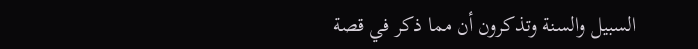السبيل والسنة وتذكرون أن مما ذكر في قصة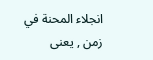انجلاء المحنة في زمن , يعنى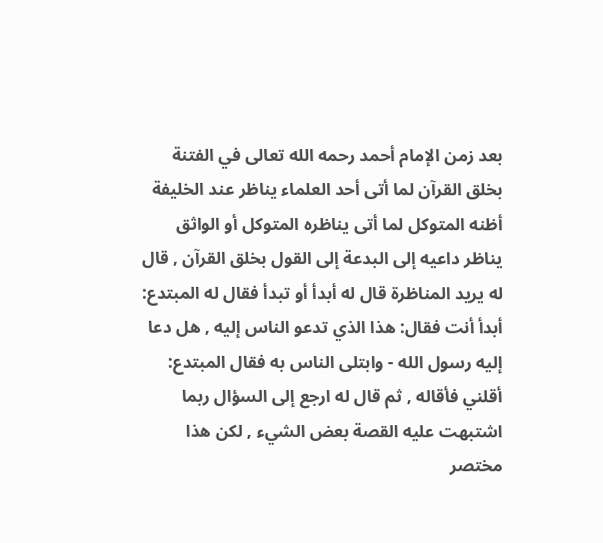بعد زمن الإمام أحمد رحمه الله تعالى في الفتنة بخلق القرآن لما أتى أحد العلماء يناظر عند الخليفة أظنه المتوكل لما أتى يناظره المتوكل أو الواثق يناظر داعيه إلى البدعة إلى القول بخلق القرآن , قال له يريد المناظرة قال له أبدأ أو تبدأ فقال له المبتدع: أبدأ أنت فقال: هذا الذي تدعو الناس إليه , هل دعا إليه رسول الله - وابتلى الناس به فقال المبتدع: أقلني فأقاله , ثم قال له ارجع إلى السؤال ربما اشتبهت عليه القصة بعض الشيء , لكن هذا مختصر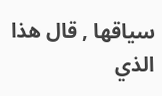سياقها , قال هذا الذي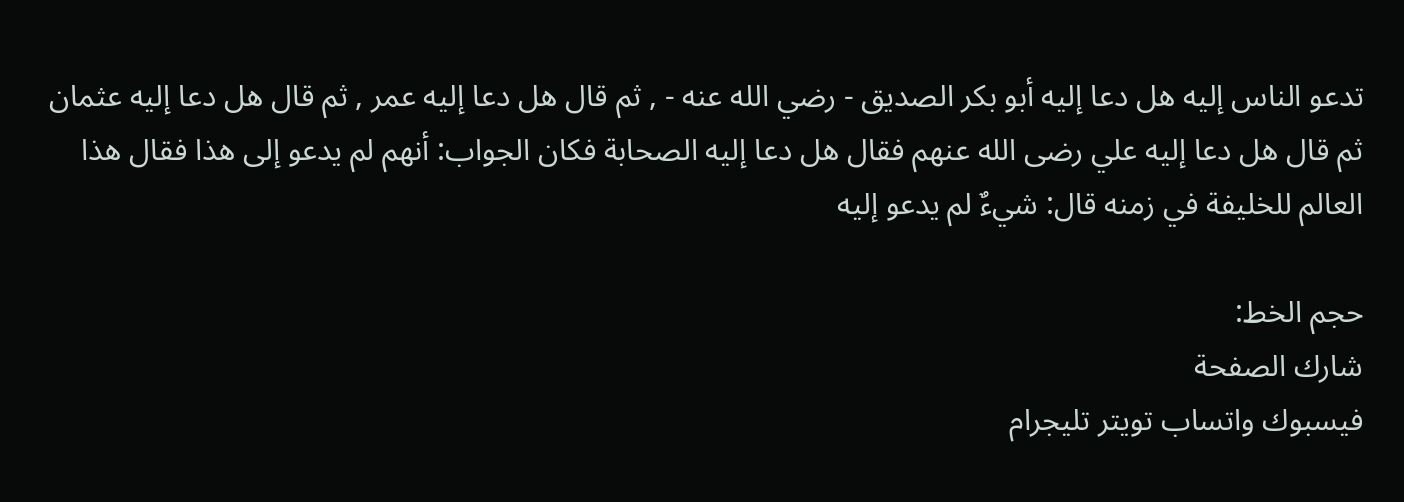تدعو الناس إليه هل دعا إليه أبو بكر الصديق - رضي الله عنه - , ثم قال هل دعا إليه عمر , ثم قال هل دعا إليه عثمان ثم قال هل دعا إليه علي رضى الله عنهم فقال هل دعا إليه الصحابة فكان الجواب: أنهم لم يدعو إلى هذا فقال هذا العالم للخليفة في زمنه قال: شيءٌ لم يدعو إليه

حجم الخط:
شارك الصفحة
فيسبوك واتساب تويتر تليجرام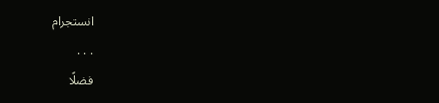انستجرام
. . .
فضلًا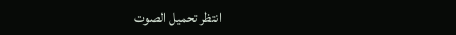انتظر تحميل الصوت